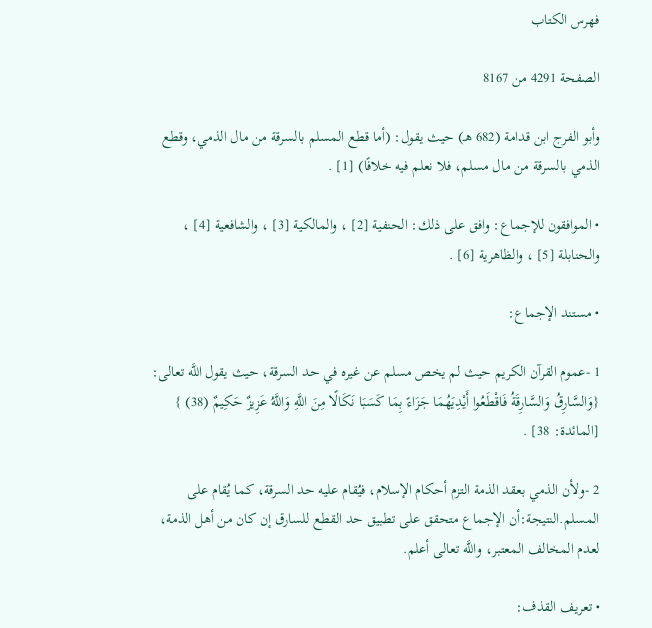فهرس الكتاب

الصفحة 4291 من 8167

وأبو الفرج ابن قدامة (682 هـ) حيث يقول: (أما قطع المسلم بالسرقة من مال الذمي، وقطع الذمي بالسرقة من مال مسلم، فلا نعلم فيه خلافًا) [1] .

• الموافقون للإجماع: وافق على ذلك: الحنفية [2] ، والمالكية [3] ، والشافعية [4] ، والحنابلة [5] ، والظاهرية [6] .

• مستند الإجماع:

1 -عموم القرآن الكريم حيث لم يخص مسلم عن غيره في حد السرقة، حيث يقول اللَّه تعالى: {وَالسَّارِقُ وَالسَّارِقَةُ فَاقْطَعُوا أَيْدِيَهُمَا جَزَاءً بِمَا كَسَبَا نَكَالًا مِنَ اللَّهِ وَاللَّهُ عَزِيزٌ حَكِيمٌ (38) } [المائدة: 38] .

2 -ولأن الذمي بعقد الذمة التزم أحكام الإسلام، فيُقام عليه حد السرقة، كما يُقام على المسلم.النتيجة:أن الإجماع متحقق على تطبيق حد القطع للسارق إن كان من أهل الذمة، لعدم المخالف المعتبر، واللَّه تعالى أعلم.

• تعريف القذف: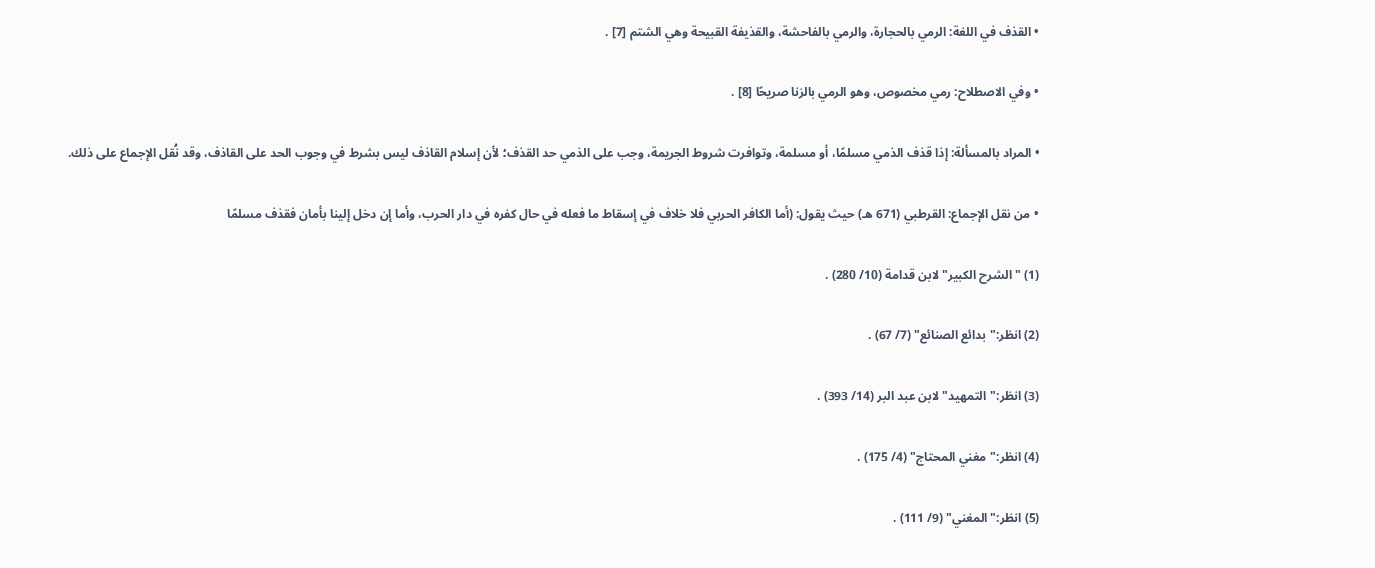• القذف في اللغة: الرمي بالحجارة، والرمي بالفاحشة، والقذيفة القبيحة وهي الشتم [7] .

• وفي الاصطلاح: رمي مخصوص، وهو الرمي بالزنا صريحًا [8] .

• المراد بالمسألة: إذا قذف الذمي مسلمًا، أو مسلمة، وتوافرت شروط الجريمة، وجب على الذمي حد القذف؛ لأن إسلام القاذف ليس بشرط في وجوب الحد على القاذف، وقد نُقل الإجماع على ذلك.

• من نقل الإجماع: القرطبي (671 هـ) حيث يقول: (أما الكافر الحربي فلا خلاف في إسقاط ما فعله في حال كفره في دار الحرب، وأما إن دخل إلينا بأمان فقذف مسلمًا

(1) "الشرح الكبير"لابن قدامة (10/ 280) .

(2) انظر:"بدائع الصنائع" (7/ 67) .

(3) انظر:"التمهيد"لابن عبد البر (14/ 393) .

(4) انظر:"مغني المحتاج" (4/ 175) .

(5) انظر:"المغني" (9/ 111) .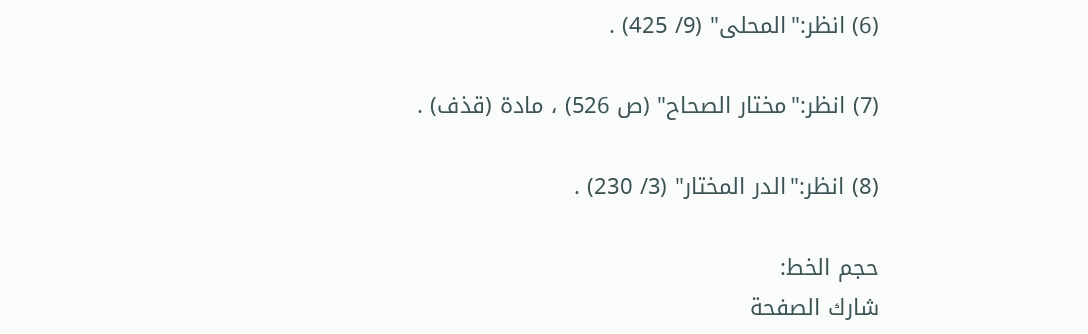(6) انظر:"المحلى" (9/ 425) .

(7) انظر:"مختار الصحاح" (ص 526) ، مادة (قذف) .

(8) انظر:"الدر المختار" (3/ 230) .

حجم الخط:
شارك الصفحة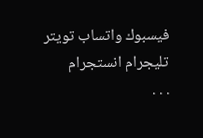فيسبوك واتساب تويتر تليجرام انستجرام
. . .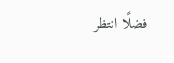فضلًا انتظر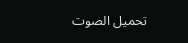تحميل الصوت